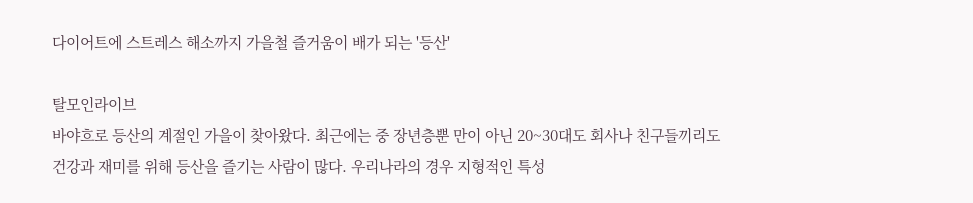다이어트에 스트레스 해소까지 가을철 즐거움이 배가 되는 '등산'

탈모인라이브
바야흐로 등산의 계절인 가을이 찾아왔다. 최근에는 중 장년층뿐 만이 아닌 20~30대도 회사나 친구들끼리도 건강과 재미를 위해 등산을 즐기는 사람이 많다. 우리나라의 경우 지형적인 특성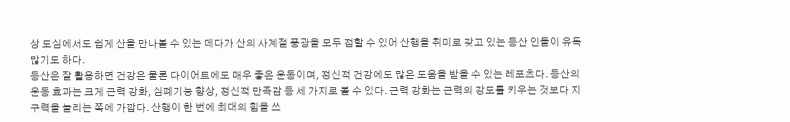상 도심에서도 쉽게 산을 만나볼 수 있는 데다가 산의 사계절 풍광을 모두 접할 수 있어 산행을 취미로 갖고 있는 등산 인들이 유독 많기도 하다.
등산은 잘 활용하면 건강은 물론 다이어트에도 매우 좋은 운동이며, 정신적 건강에도 많은 도움을 받을 수 있는 레포츠다. 등산의 운동 효과는 크게 근력 강화, 심폐기능 향상, 정신적 만족감 등 세 가지로 볼 수 있다. 근력 강화는 근력의 강도를 키우는 것보다 지구력을 늘리는 쪽에 가깝다. 산행이 한 번에 최대의 힘을 쓰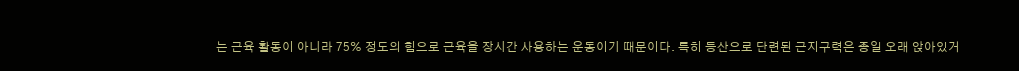는 근육 활동이 아니라 75% 정도의 힘으로 근육을 장시간 사용하는 운동이기 때문이다. 특히 등산으로 단련된 근지구력은 종일 오래 앉아있거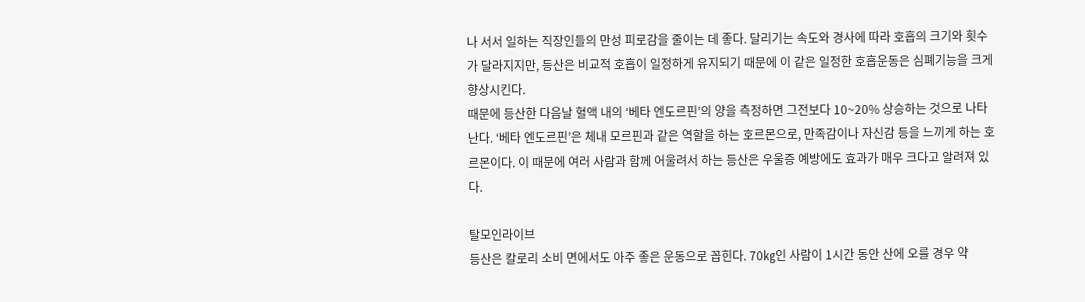나 서서 일하는 직장인들의 만성 피로감을 줄이는 데 좋다. 달리기는 속도와 경사에 따라 호흡의 크기와 횟수가 달라지지만, 등산은 비교적 호흡이 일정하게 유지되기 때문에 이 같은 일정한 호흡운동은 심폐기능을 크게 향상시킨다.
때문에 등산한 다음날 혈액 내의 ‘베타 엔도르핀’의 양을 측정하면 그전보다 10~20% 상승하는 것으로 나타난다. ‘베타 엔도르핀’은 체내 모르핀과 같은 역할을 하는 호르몬으로, 만족감이나 자신감 등을 느끼게 하는 호르몬이다. 이 때문에 여러 사람과 함께 어울려서 하는 등산은 우울증 예방에도 효과가 매우 크다고 알려져 있다.

탈모인라이브
등산은 칼로리 소비 면에서도 아주 좋은 운동으로 꼽힌다. 70㎏인 사람이 1시간 동안 산에 오를 경우 약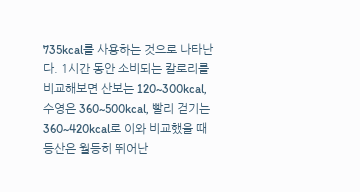735kcal를 사용하는 것으로 나타난다. 1시간 동안 소비되는 칼로리를 비교해보면 산보는 120~300kcal, 수영은 360~500kcal, 빨리 걷기는 360~420kcal로 이와 비교했을 때 등산은 월등히 뛰어난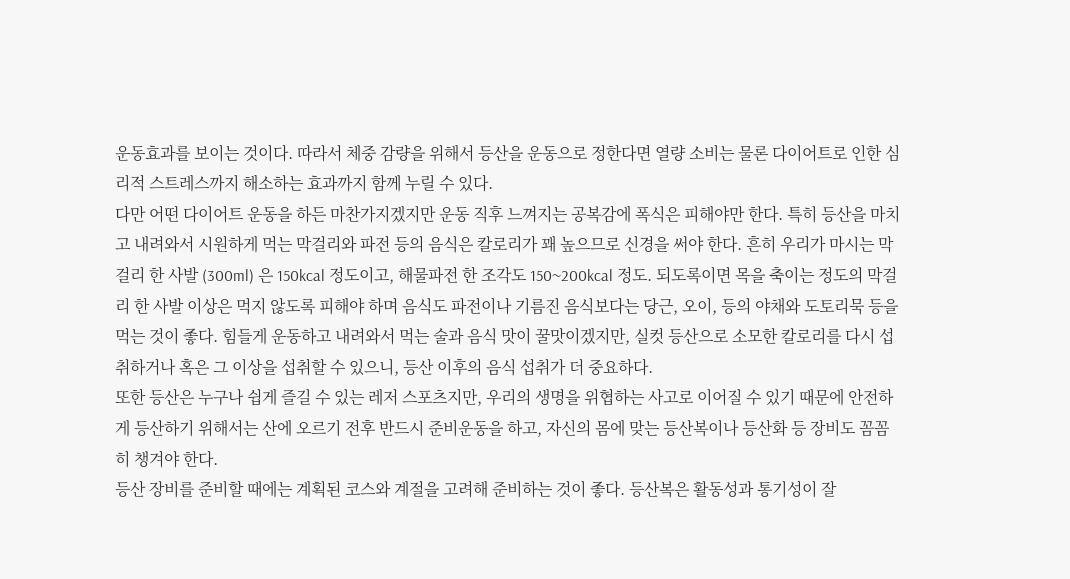운동효과를 보이는 것이다. 따라서 체중 감량을 위해서 등산을 운동으로 정한다면 열량 소비는 물론 다이어트로 인한 심리적 스트레스까지 해소하는 효과까지 함께 누릴 수 있다.
다만 어떤 다이어트 운동을 하든 마찬가지겠지만 운동 직후 느껴지는 공복감에 폭식은 피해야만 한다. 특히 등산을 마치고 내려와서 시원하게 먹는 막걸리와 파전 등의 음식은 칼로리가 꽤 높으므로 신경을 써야 한다. 흔히 우리가 마시는 막걸리 한 사발 (300ml) 은 150kcal 정도이고, 해물파전 한 조각도 150~200kcal 정도. 되도록이면 목을 축이는 정도의 막걸리 한 사발 이상은 먹지 않도록 피해야 하며 음식도 파전이나 기름진 음식보다는 당근, 오이, 등의 야채와 도토리묵 등을 먹는 것이 좋다. 힘들게 운동하고 내려와서 먹는 술과 음식 맛이 꿀맛이겠지만, 실컷 등산으로 소모한 칼로리를 다시 섭취하거나 혹은 그 이상을 섭취할 수 있으니, 등산 이후의 음식 섭취가 더 중요하다.
또한 등산은 누구나 쉽게 즐길 수 있는 레저 스포츠지만, 우리의 생명을 위협하는 사고로 이어질 수 있기 때문에 안전하게 등산하기 위해서는 산에 오르기 전후 반드시 준비운동을 하고, 자신의 몸에 맞는 등산복이나 등산화 등 장비도 꼼꼼히 챙겨야 한다.
등산 장비를 준비할 때에는 계획된 코스와 계절을 고려해 준비하는 것이 좋다. 등산복은 활동성과 통기성이 잘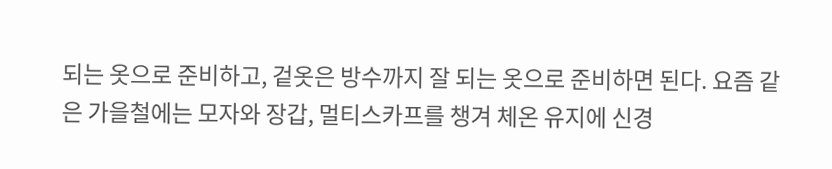되는 옷으로 준비하고, 겉옷은 방수까지 잘 되는 옷으로 준비하면 된다. 요즘 같은 가을철에는 모자와 장갑, 멀티스카프를 챙겨 체온 유지에 신경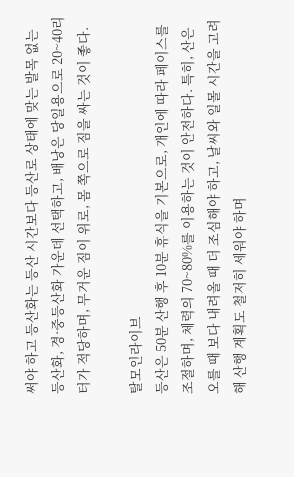써야 하고 등산화는 등산 시간보다 등산로 상태에 맞는 발목 없는 등산화, 경·중등산화 가운데 선택하고, 배낭은 당일용으로 20~40리터가 적당하며, 무거운 짐이 위로, 몸 쪽으로 짐을 싸는 것이 좋다.

탈모인라이브
등산은 50분 산행 후 10분 휴식을 기본으로, 개인에 따라 페이스를 조절하며, 체력의 70~80%를 이용하는 것이 안전하다. 특히, 산은 오를 때 보다 내려올 때 더 조심해야 하고, 날씨와 일몰 시간을 고려해 산행 계획도 철저히 세워야 하며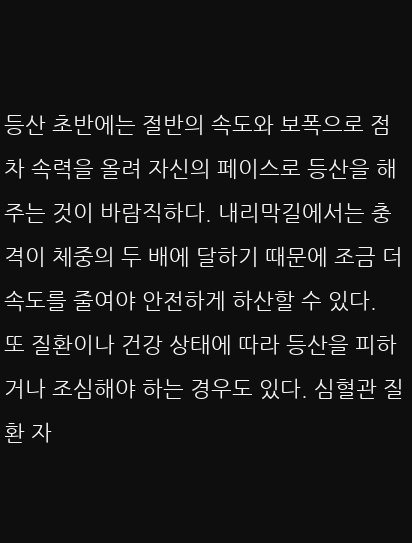등산 초반에는 절반의 속도와 보폭으로 점차 속력을 올려 자신의 페이스로 등산을 해주는 것이 바람직하다. 내리막길에서는 충격이 체중의 두 배에 달하기 때문에 조금 더 속도를 줄여야 안전하게 하산할 수 있다.
또 질환이나 건강 상태에 따라 등산을 피하거나 조심해야 하는 경우도 있다. 심혈관 질환 자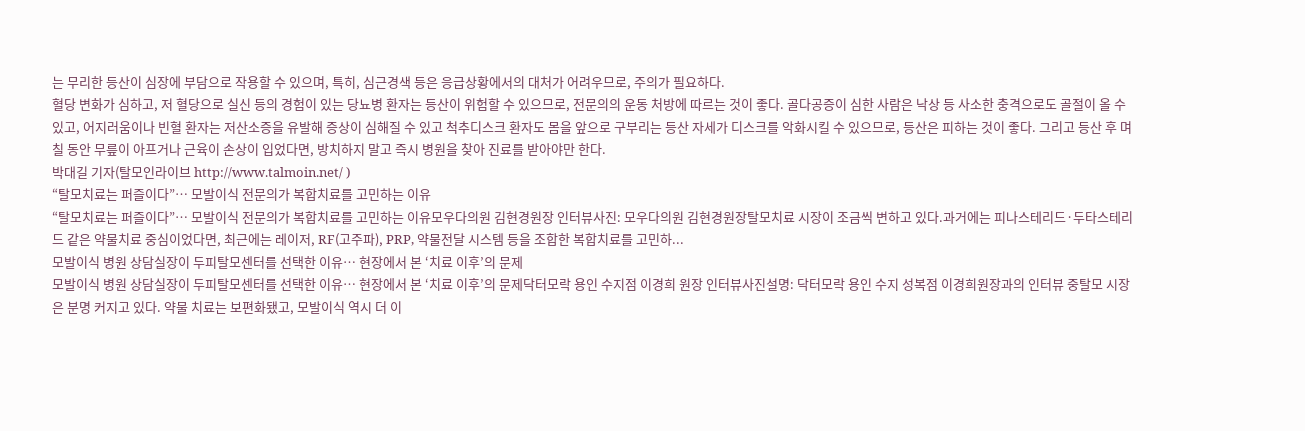는 무리한 등산이 심장에 부담으로 작용할 수 있으며, 특히, 심근경색 등은 응급상황에서의 대처가 어려우므로, 주의가 필요하다.
혈당 변화가 심하고, 저 혈당으로 실신 등의 경험이 있는 당뇨병 환자는 등산이 위험할 수 있으므로, 전문의의 운동 처방에 따르는 것이 좋다. 골다공증이 심한 사람은 낙상 등 사소한 충격으로도 골절이 올 수 있고, 어지러움이나 빈혈 환자는 저산소증을 유발해 증상이 심해질 수 있고 척추디스크 환자도 몸을 앞으로 구부리는 등산 자세가 디스크를 악화시킬 수 있으므로, 등산은 피하는 것이 좋다. 그리고 등산 후 며칠 동안 무릎이 아프거나 근육이 손상이 입었다면, 방치하지 말고 즉시 병원을 찾아 진료를 받아야만 한다.
박대길 기자(탈모인라이브 http://www.talmoin.net/ )
“탈모치료는 퍼즐이다”… 모발이식 전문의가 복합치료를 고민하는 이유
“탈모치료는 퍼즐이다”… 모발이식 전문의가 복합치료를 고민하는 이유모우다의원 김현경원장 인터뷰사진: 모우다의원 김현경원장탈모치료 시장이 조금씩 변하고 있다.과거에는 피나스테리드·두타스테리드 같은 약물치료 중심이었다면, 최근에는 레이저, RF(고주파), PRP, 약물전달 시스템 등을 조합한 복합치료를 고민하...
모발이식 병원 상담실장이 두피탈모센터를 선택한 이유… 현장에서 본 ‘치료 이후’의 문제
모발이식 병원 상담실장이 두피탈모센터를 선택한 이유… 현장에서 본 ‘치료 이후’의 문제닥터모락 용인 수지점 이경희 원장 인터뷰사진설명: 닥터모락 용인 수지 성복점 이경희원장과의 인터뷰 중탈모 시장은 분명 커지고 있다. 약물 치료는 보편화됐고, 모발이식 역시 더 이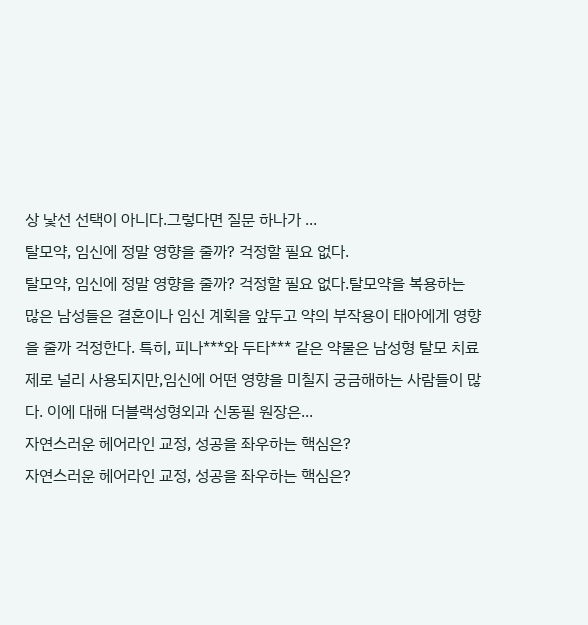상 낯선 선택이 아니다.그렇다면 질문 하나가 ...
탈모약, 임신에 정말 영향을 줄까? 걱정할 필요 없다.
탈모약, 임신에 정말 영향을 줄까? 걱정할 필요 없다.탈모약을 복용하는 많은 남성들은 결혼이나 임신 계획을 앞두고 약의 부작용이 태아에게 영향을 줄까 걱정한다. 특히, 피나***와 두타*** 같은 약물은 남성형 탈모 치료제로 널리 사용되지만,임신에 어떤 영향을 미칠지 궁금해하는 사람들이 많다. 이에 대해 더블랙성형외과 신동필 원장은...
자연스러운 헤어라인 교정, 성공을 좌우하는 핵심은?
자연스러운 헤어라인 교정, 성공을 좌우하는 핵심은?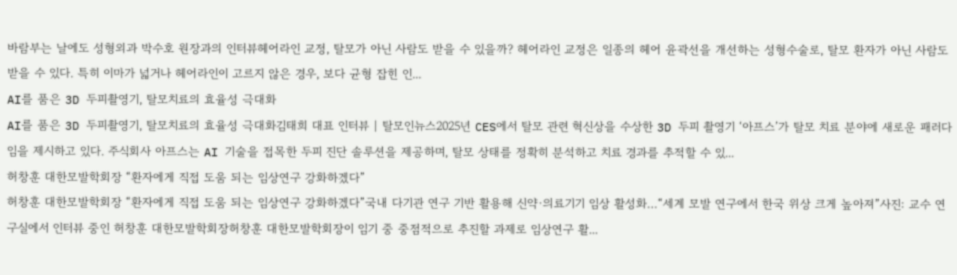바람부는 날에도 성형외과 박수호 원장과의 인터뷰헤어라인 교정, 탈모가 아닌 사람도 받을 수 있을까? 헤어라인 교정은 일종의 헤어 윤곽선을 개선하는 성형수술로, 탈모 환자가 아닌 사람도 받을 수 있다. 특히 이마가 넓거나 헤어라인이 고르지 않은 경우, 보다 균형 잡힌 인...
AI를 품은 3D 두피촬영기, 탈모치료의 효율성 극대화
AI를 품은 3D 두피촬영기, 탈모치료의 효율성 극대화김태희 대표 인터뷰 | 탈모인뉴스2025년 CES에서 탈모 관련 혁신상을 수상한 3D 두피 촬영기 ‘아프스’가 탈모 치료 분야에 새로운 패러다임을 제시하고 있다. 주식회사 아프스는 AI 기술을 접목한 두피 진단 솔루션을 제공하며, 탈모 상태를 정확히 분석하고 치료 경과를 추적할 수 있...
허창훈 대한모발학회장 “환자에게 직접 도움 되는 임상연구 강화하겠다”
허창훈 대한모발학회장 “환자에게 직접 도움 되는 임상연구 강화하겠다”국내 다기관 연구 기반 활용해 신약·의료기기 임상 활성화…“세계 모발 연구에서 한국 위상 크게 높아져”사진: 교수 연구실에서 인터뷰 중인 허창훈 대한모발학회장허창훈 대한모발학회장이 임기 중 중점적으로 추진할 과제로 임상연구 활...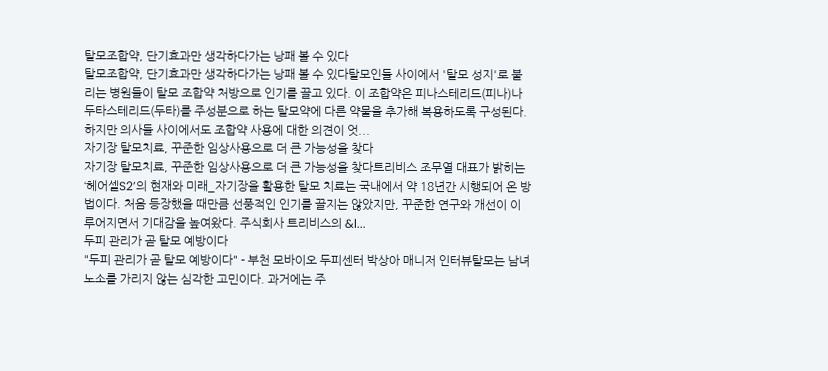탈모조합약, 단기효과만 생각하다가는 낭패 볼 수 있다
탈모조합약, 단기효과만 생각하다가는 낭패 볼 수 있다탈모인들 사이에서 '탈모 성지'로 불리는 병원들이 탈모 조합약 처방으로 인기를 끌고 있다. 이 조합약은 피나스테리드(피나)나 두타스테리드(두타)를 주성분으로 하는 탈모약에 다른 약물을 추가해 복용하도록 구성된다. 하지만 의사들 사이에서도 조합약 사용에 대한 의견이 엇...
자기장 탈모치료, 꾸준한 임상사용으로 더 큰 가능성을 찾다
자기장 탈모치료, 꾸준한 임상사용으로 더 큰 가능성을 찾다트리비스 조무열 대표가 밝히는 ‘헤어셀S2’의 현재와 미래_자기장을 활용한 탈모 치료는 국내에서 약 18년간 시행되어 온 방법이다. 처음 등장했을 때만큼 선풍적인 인기를 끌지는 않았지만, 꾸준한 연구와 개선이 이루어지면서 기대감을 높여왔다. 주식회사 트리비스의 &l...
두피 관리가 곧 탈모 예방이다
"두피 관리가 곧 탈모 예방이다" - 부천 모바이오 두피센터 박상아 매니저 인터뷰탈모는 남녀노소를 가리지 않는 심각한 고민이다. 과거에는 주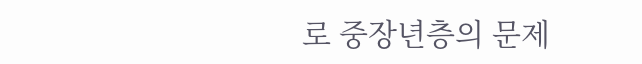로 중장년층의 문제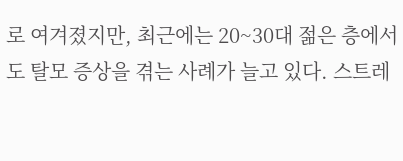로 여겨졌지만, 최근에는 20~30대 젊은 층에서도 탈모 증상을 겪는 사례가 늘고 있다. 스트레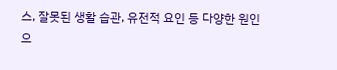스, 잘못된 생활 습관, 유전적 요인 등 다양한 원인으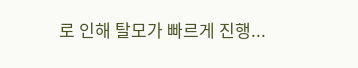로 인해 탈모가 빠르게 진행...